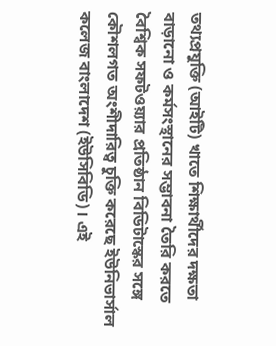তথ্যপ্রযুক্তি (আইটি) খাতে শিক্ষার্থীদের দক্ষতা বাড়ানো ও কর্মসংস্থানের সম্ভাবনা তৈরি করতে বৈশ্বিক সফটওয়্যার প্রতিষ্ঠান বিডিটাস্কের সঙ্গে কৌশলগত অংশীদারিত্ব চুক্তি করেছে ইউনিভার্সাল কলেজ বাংলাদেশ (ইউসিবিডি)। এই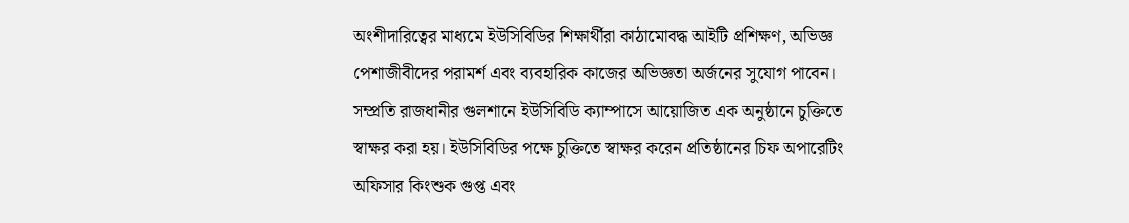অংশীদারিত্বের মাধ্যমে ইউসিবিডির শিক্ষার্থীরা কাঠামোবদ্ধ আইটি প্রশিক্ষণ, অভিজ্ঞ পেশাজীবীদের পরামর্শ এবং ব্যবহারিক কাজের অভিজ্ঞতা অর্জনের সুযোগ পাবেন।
সম্প্রতি রাজধানীর গুলশানে ইউসিবিডি ক্যাম্পাসে আয়োজিত এক অনুষ্ঠানে চুক্তিতে স্বাক্ষর করা হয়। ইউসিবিডির পক্ষে চুক্তিতে স্বাক্ষর করেন প্রতিষ্ঠানের চিফ অপারেটিং অফিসার কিংশুক গুপ্ত এবং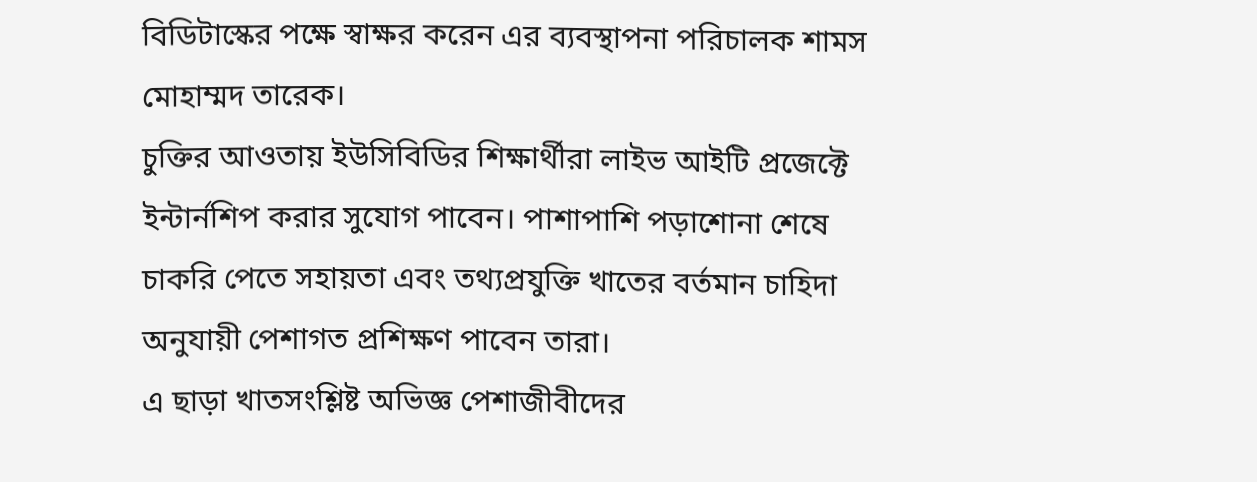বিডিটাস্কের পক্ষে স্বাক্ষর করেন এর ব্যবস্থাপনা পরিচালক শামস মোহাম্মদ তারেক।
চুক্তির আওতায় ইউসিবিডির শিক্ষার্থীরা লাইভ আইটি প্রজেক্টে ইন্টার্নশিপ করার সুযোগ পাবেন। পাশাপাশি পড়াশোনা শেষে চাকরি পেতে সহায়তা এবং তথ্যপ্রযুক্তি খাতের বর্তমান চাহিদা অনুযায়ী পেশাগত প্রশিক্ষণ পাবেন তারা।
এ ছাড়া খাতসংশ্লিষ্ট অভিজ্ঞ পেশাজীবীদের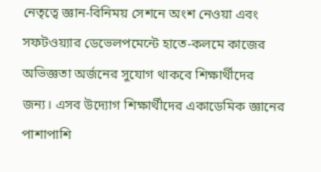নেতৃত্বে জ্ঞান-বিনিময় সেশনে অংশ নেওয়া এবং সফটওয়্যার ডেভেলপমেন্টে হাতে-কলমে কাজের অভিজ্ঞতা অর্জনের সুযোগ থাকবে শিক্ষার্থীদের জন্য। এসব উদ্যোগ শিক্ষার্থীদের একাডেমিক জ্ঞানের পাশাপাশি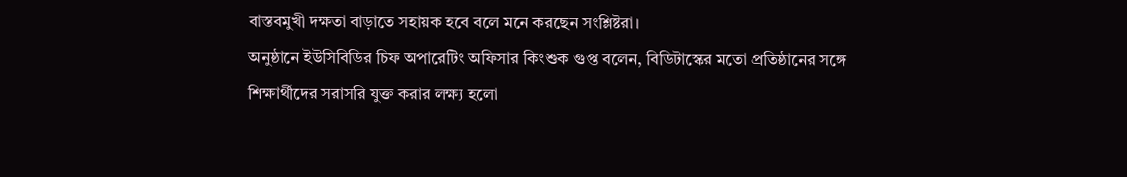বাস্তবমুখী দক্ষতা বাড়াতে সহায়ক হবে বলে মনে করছেন সংশ্লিষ্টরা।
অনুষ্ঠানে ইউসিবিডির চিফ অপারেটিং অফিসার কিংশুক গুপ্ত বলেন, বিডিটাস্কের মতো প্রতিষ্ঠানের সঙ্গে শিক্ষার্থীদের সরাসরি যুক্ত করার লক্ষ্য হলো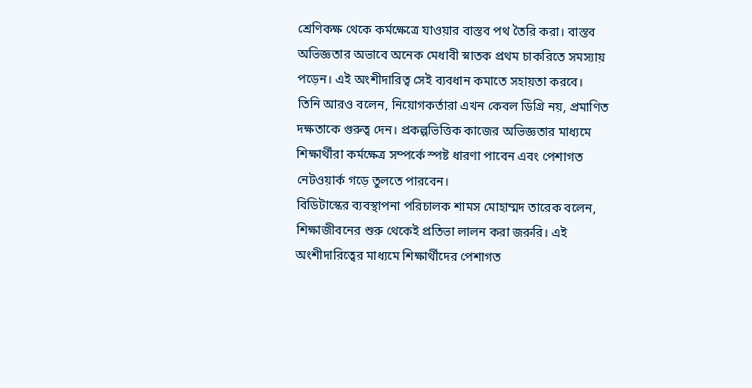শ্রেণিকক্ষ থেকে কর্মক্ষেত্রে যাওয়ার বাস্তব পথ তৈরি করা। বাস্তব অভিজ্ঞতার অভাবে অনেক মেধাবী স্নাতক প্রথম চাকরিতে সমস্যায় পড়েন। এই অংশীদারিত্ব সেই ব্যবধান কমাতে সহায়তা করবে।
তিনি আরও বলেন, নিয়োগকর্তারা এখন কেবল ডিগ্রি নয়, প্রমাণিত দক্ষতাকে গুরুত্ব দেন। প্রকল্পভিত্তিক কাজের অভিজ্ঞতার মাধ্যমে শিক্ষার্থীরা কর্মক্ষেত্র সম্পর্কে স্পষ্ট ধারণা পাবেন এবং পেশাগত নেটওয়ার্ক গড়ে তুলতে পারবেন।
বিডিটাস্কের ব্যবস্থাপনা পরিচালক শামস মোহাম্মদ তারেক বলেন, শিক্ষাজীবনের শুরু থেকেই প্রতিভা লালন করা জরুরি। এই অংশীদারিত্বের মাধ্যমে শিক্ষার্থীদের পেশাগত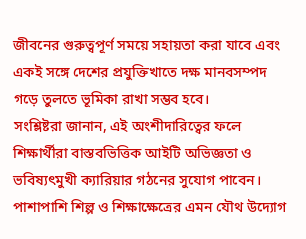জীবনের গুরুত্বপূর্ণ সময়ে সহায়তা করা যাবে এবং একই সঙ্গে দেশের প্রযুক্তিখাতে দক্ষ মানবসম্পদ গড়ে তুলতে ভূমিকা রাখা সম্ভব হবে।
সংশ্লিষ্টরা জানান, এই অংশীদারিত্বের ফলে শিক্ষার্থীরা বাস্তবভিত্তিক আইটি অভিজ্ঞতা ও ভবিষ্যৎমুখী ক্যারিয়ার গঠনের সুযোগ পাবেন। পাশাপাশি শিল্প ও শিক্ষাক্ষেত্রের এমন যৌথ উদ্যোগ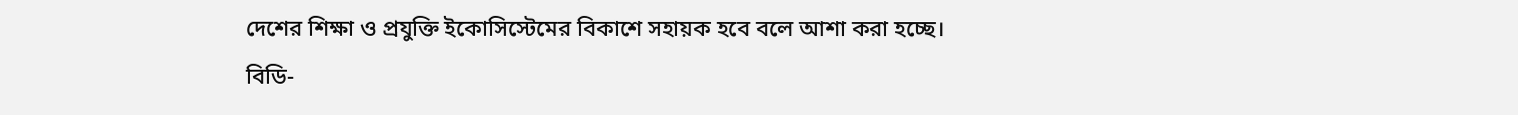দেশের শিক্ষা ও প্রযুক্তি ইকোসিস্টেমের বিকাশে সহায়ক হবে বলে আশা করা হচ্ছে।
বিডি-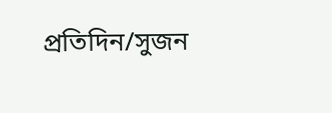প্রতিদিন/সুজন